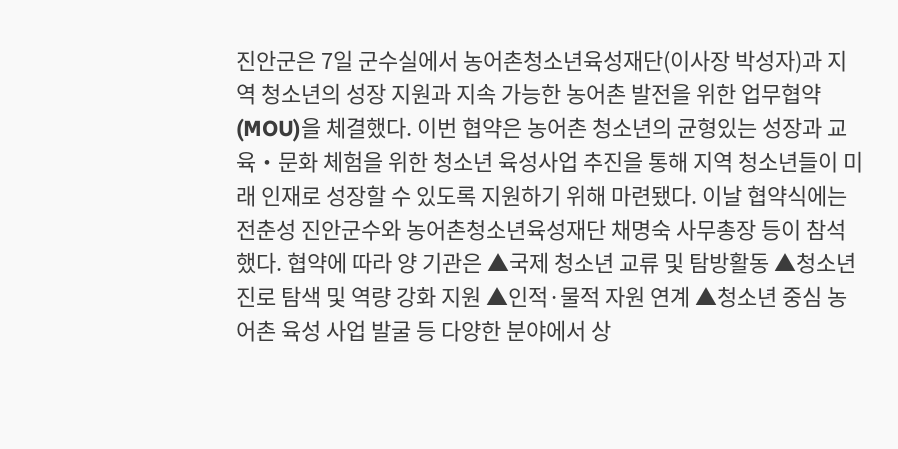진안군은 7일 군수실에서 농어촌청소년육성재단(이사장 박성자)과 지역 청소년의 성장 지원과 지속 가능한 농어촌 발전을 위한 업무협약(MOU)을 체결했다. 이번 협약은 농어촌 청소년의 균형있는 성장과 교육‧문화 체험을 위한 청소년 육성사업 추진을 통해 지역 청소년들이 미래 인재로 성장할 수 있도록 지원하기 위해 마련됐다. 이날 협약식에는 전춘성 진안군수와 농어촌청소년육성재단 채명숙 사무총장 등이 참석했다. 협약에 따라 양 기관은 ▲국제 청소년 교류 및 탐방활동 ▲청소년 진로 탐색 및 역량 강화 지원 ▲인적·물적 자원 연계 ▲청소년 중심 농어촌 육성 사업 발굴 등 다양한 분야에서 상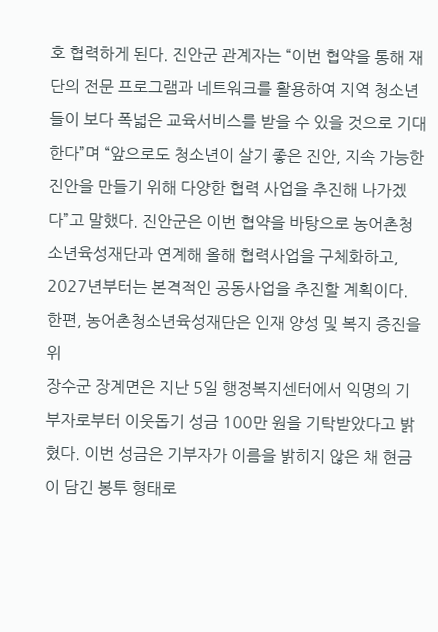호 협력하게 된다. 진안군 관계자는 “이번 협약을 통해 재단의 전문 프로그램과 네트워크를 활용하여 지역 청소년들이 보다 폭넓은 교육서비스를 받을 수 있을 것으로 기대한다”며 “앞으로도 청소년이 살기 좋은 진안, 지속 가능한 진안을 만들기 위해 다양한 협력 사업을 추진해 나가겠다”고 말했다. 진안군은 이번 협약을 바탕으로 농어촌청소년육성재단과 연계해 올해 협력사업을 구체화하고, 2027년부터는 본격적인 공동사업을 추진할 계획이다. 한편, 농어촌청소년육성재단은 인재 양성 및 복지 증진을 위
장수군 장계면은 지난 5일 행정복지센터에서 익명의 기부자로부터 이웃돕기 성금 100만 원을 기탁받았다고 밝혔다. 이번 성금은 기부자가 이름을 밝히지 않은 채 현금이 담긴 봉투 형태로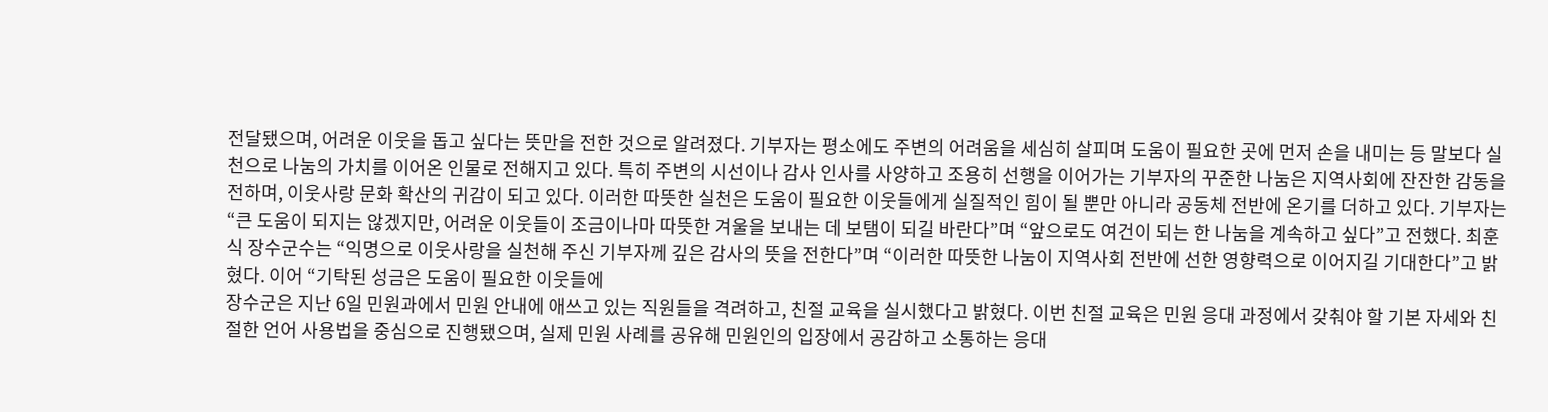전달됐으며, 어려운 이웃을 돕고 싶다는 뜻만을 전한 것으로 알려졌다. 기부자는 평소에도 주변의 어려움을 세심히 살피며 도움이 필요한 곳에 먼저 손을 내미는 등 말보다 실천으로 나눔의 가치를 이어온 인물로 전해지고 있다. 특히 주변의 시선이나 감사 인사를 사양하고 조용히 선행을 이어가는 기부자의 꾸준한 나눔은 지역사회에 잔잔한 감동을 전하며, 이웃사랑 문화 확산의 귀감이 되고 있다. 이러한 따뜻한 실천은 도움이 필요한 이웃들에게 실질적인 힘이 될 뿐만 아니라 공동체 전반에 온기를 더하고 있다. 기부자는 “큰 도움이 되지는 않겠지만, 어려운 이웃들이 조금이나마 따뜻한 겨울을 보내는 데 보탬이 되길 바란다”며 “앞으로도 여건이 되는 한 나눔을 계속하고 싶다”고 전했다. 최훈식 장수군수는 “익명으로 이웃사랑을 실천해 주신 기부자께 깊은 감사의 뜻을 전한다”며 “이러한 따뜻한 나눔이 지역사회 전반에 선한 영향력으로 이어지길 기대한다”고 밝혔다. 이어 “기탁된 성금은 도움이 필요한 이웃들에
장수군은 지난 6일 민원과에서 민원 안내에 애쓰고 있는 직원들을 격려하고, 친절 교육을 실시했다고 밝혔다. 이번 친절 교육은 민원 응대 과정에서 갖춰야 할 기본 자세와 친절한 언어 사용법을 중심으로 진행됐으며, 실제 민원 사례를 공유해 민원인의 입장에서 공감하고 소통하는 응대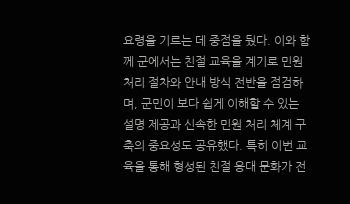요령을 기르는 데 중점을 뒀다. 이와 함께 군에서는 친절 교육을 계기로 민원 처리 절차와 안내 방식 전반을 점검하며, 군민이 보다 쉽게 이해할 수 있는 설명 제공과 신속한 민원 처리 체계 구축의 중요성도 공유했다. 특히 이번 교육을 통해 형성된 친절 응대 문화가 전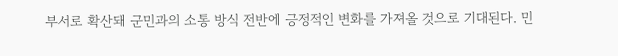부서로 확산돼 군민과의 소통 방식 전반에 긍정적인 변화를 가져올 것으로 기대된다. 민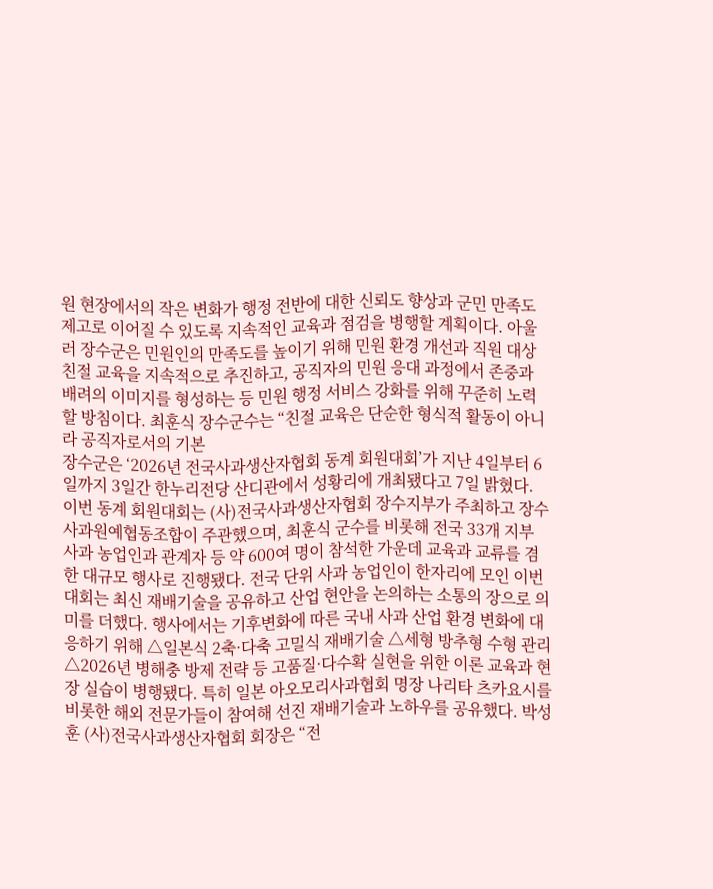원 현장에서의 작은 변화가 행정 전반에 대한 신뢰도 향상과 군민 만족도 제고로 이어질 수 있도록 지속적인 교육과 점검을 병행할 계획이다. 아울러 장수군은 민원인의 만족도를 높이기 위해 민원 환경 개선과 직원 대상 친절 교육을 지속적으로 추진하고, 공직자의 민원 응대 과정에서 존중과 배려의 이미지를 형성하는 등 민원 행정 서비스 강화를 위해 꾸준히 노력할 방침이다. 최훈식 장수군수는 “친절 교육은 단순한 형식적 활동이 아니라 공직자로서의 기본
장수군은 ‘2026년 전국사과생산자협회 동계 회원대회’가 지난 4일부터 6일까지 3일간 한누리전당 산디관에서 성황리에 개최됐다고 7일 밝혔다. 이번 동계 회원대회는 (사)전국사과생산자협회 장수지부가 주최하고 장수사과원예협동조합이 주관했으며, 최훈식 군수를 비롯해 전국 33개 지부 사과 농업인과 관계자 등 약 600여 명이 참석한 가운데 교육과 교류를 겸한 대규모 행사로 진행됐다. 전국 단위 사과 농업인이 한자리에 모인 이번 대회는 최신 재배기술을 공유하고 산업 현안을 논의하는 소통의 장으로 의미를 더했다. 행사에서는 기후변화에 따른 국내 사과 산업 환경 변화에 대응하기 위해 △일본식 2축·다축 고밀식 재배기술 △세형 방추형 수형 관리 △2026년 병해충 방제 전략 등 고품질·다수확 실현을 위한 이론 교육과 현장 실습이 병행됐다. 특히 일본 아오모리사과협회 명장 나리타 츠카요시를 비롯한 해외 전문가들이 참여해 선진 재배기술과 노하우를 공유했다. 박성훈 (사)전국사과생산자협회 회장은 “전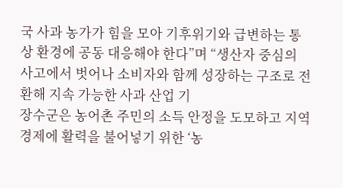국 사과 농가가 힘을 모아 기후위기와 급변하는 통상 환경에 공동 대응해야 한다”며 “생산자 중심의 사고에서 벗어나 소비자와 함께 성장하는 구조로 전환해 지속 가능한 사과 산업 기
장수군은 농어촌 주민의 소득 안정을 도모하고 지역경제에 활력을 불어넣기 위한 ‘농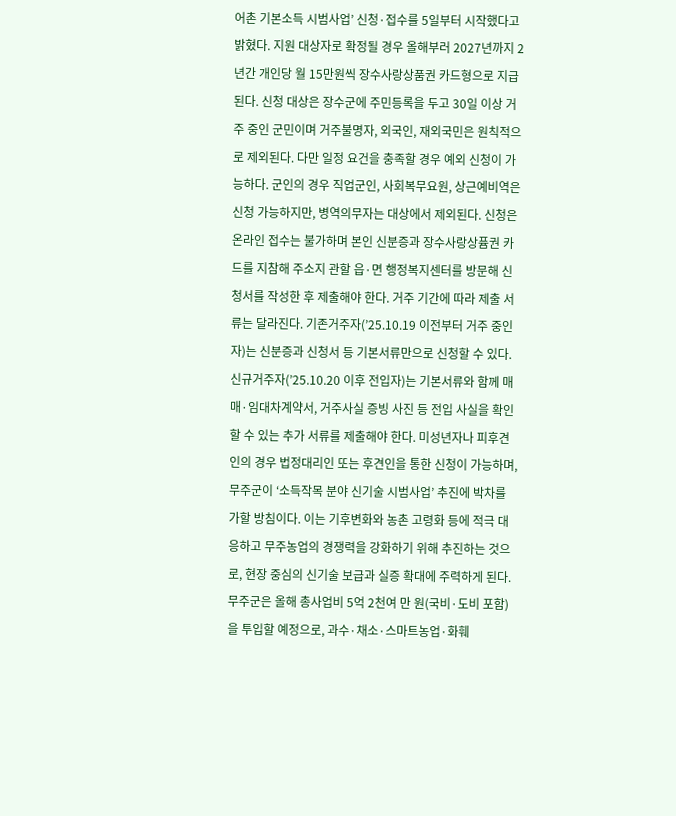어촌 기본소득 시범사업’ 신청·접수를 5일부터 시작했다고 밝혔다. 지원 대상자로 확정될 경우 올해부러 2027년까지 2년간 개인당 월 15만원씩 장수사랑상품권 카드형으로 지급된다. 신청 대상은 장수군에 주민등록을 두고 30일 이상 거주 중인 군민이며 거주불명자, 외국인, 재외국민은 원칙적으로 제외된다. 다만 일정 요건을 충족할 경우 예외 신청이 가능하다. 군인의 경우 직업군인, 사회복무요원, 상근예비역은 신청 가능하지만, 병역의무자는 대상에서 제외된다. 신청은 온라인 접수는 불가하며 본인 신분증과 장수사랑상퓸권 카드를 지참해 주소지 관할 읍·면 행정복지센터를 방문해 신청서를 작성한 후 제출해야 한다. 거주 기간에 따라 제출 서류는 달라진다. 기존거주자(’25.10.19 이전부터 거주 중인 자)는 신분증과 신청서 등 기본서류만으로 신청할 수 있다. 신규거주자(’25.10.20 이후 전입자)는 기본서류와 함께 매매·임대차계약서, 거주사실 증빙 사진 등 전입 사실을 확인할 수 있는 추가 서류를 제출해야 한다. 미성년자나 피후견인의 경우 법정대리인 또는 후견인을 통한 신청이 가능하며,
무주군이 ‘소득작목 분야 신기술 시범사업’ 추진에 박차를 가할 방침이다. 이는 기후변화와 농촌 고령화 등에 적극 대응하고 무주농업의 경쟁력을 강화하기 위해 추진하는 것으로, 현장 중심의 신기술 보급과 실증 확대에 주력하게 된다. 무주군은 올해 총사업비 5억 2천여 만 원(국비·도비 포함)을 투입할 예정으로, 과수·채소·스마트농업·화훼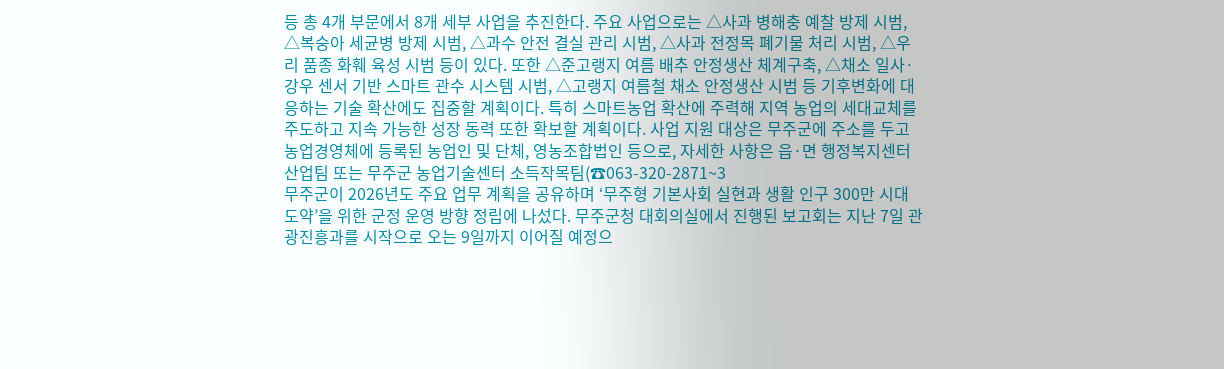등 총 4개 부문에서 8개 세부 사업을 추진한다. 주요 사업으로는 △사과 병해충 예찰 방제 시범, △복숭아 세균병 방제 시범, △과수 안전 결실 관리 시범, △사과 전정목 폐기물 처리 시범, △우리 품종 화훼 육성 시범 등이 있다. 또한 △준고랭지 여름 배추 안정생산 체계구축, △채소 일사·강우 센서 기반 스마트 관수 시스템 시범, △고랭지 여름철 채소 안정생산 시범 등 기후변화에 대응하는 기술 확산에도 집중할 계획이다. 특히 스마트농업 확산에 주력해 지역 농업의 세대교체를 주도하고 지속 가능한 성장 동력 또한 확보할 계획이다. 사업 지원 대상은 무주군에 주소를 두고 농업경영체에 등록된 농업인 및 단체, 영농조합법인 등으로, 자세한 사항은 읍·면 행정복지센터 산업팀 또는 무주군 농업기술센터 소득작목팀(☎063-320-2871~3
무주군이 2026년도 주요 업무 계획을 공유하며 ‘무주형 기본사회 실현과 생활 인구 300만 시대 도약’을 위한 군정 운영 방향 정립에 나섰다. 무주군청 대회의실에서 진행된 보고회는 지난 7일 관광진흥과를 시작으로 오는 9일까지 이어질 예정으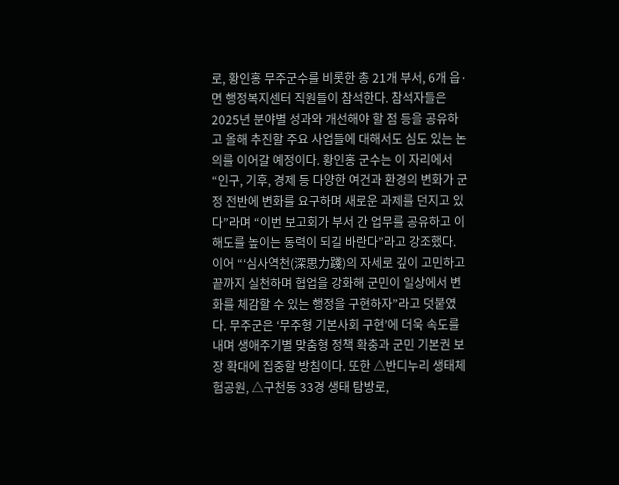로, 황인홍 무주군수를 비롯한 총 21개 부서, 6개 읍·면 행정복지센터 직원들이 참석한다. 참석자들은 2025년 분야별 성과와 개선해야 할 점 등을 공유하고 올해 추진할 주요 사업들에 대해서도 심도 있는 논의를 이어갈 예정이다. 황인홍 군수는 이 자리에서 “인구, 기후, 경제 등 다양한 여건과 환경의 변화가 군정 전반에 변화를 요구하며 새로운 과제를 던지고 있다”라며 “이번 보고회가 부서 간 업무를 공유하고 이해도를 높이는 동력이 되길 바란다”라고 강조했다. 이어 “‘심사역천(深思力踐)의 자세로 깊이 고민하고 끝까지 실천하며 협업을 강화해 군민이 일상에서 변화를 체감할 수 있는 행정을 구현하자”라고 덧붙였다. 무주군은 ‘무주형 기본사회 구현’에 더욱 속도를 내며 생애주기별 맞춤형 정책 확충과 군민 기본권 보장 확대에 집중할 방침이다. 또한 △반디누리 생태체험공원, △구천동 33경 생태 탐방로,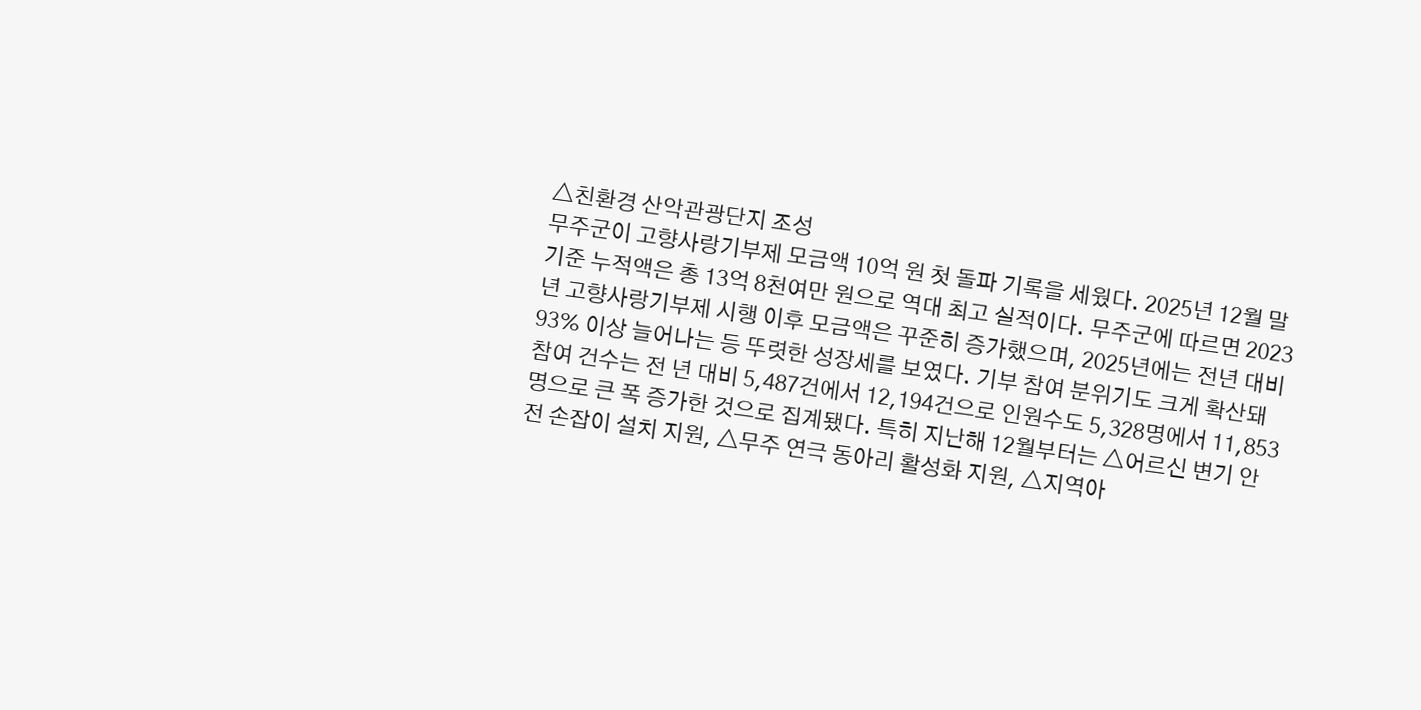△친환경 산악관광단지 조성
무주군이 고향사랑기부제 모금액 10억 원 첫 돌파 기록을 세웠다. 2025년 12월 말 기준 누적액은 총 13억 8천여만 원으로 역대 최고 실적이다. 무주군에 따르면 2023년 고향사랑기부제 시행 이후 모금액은 꾸준히 증가했으며, 2025년에는 전년 대비 93% 이상 늘어나는 등 뚜렷한 성장세를 보였다. 기부 참여 분위기도 크게 확산돼 참여 건수는 전 년 대비 5,487건에서 12,194건으로 인원수도 5,328명에서 11,853명으로 큰 폭 증가한 것으로 집계됐다. 특히 지난해 12월부터는 △어르신 변기 안전 손잡이 설치 지원, △무주 연극 동아리 활성화 지원, △지역아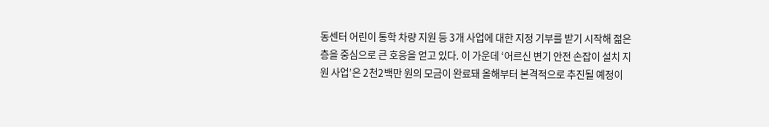동센터 어린이 통학 차량 지원 등 3개 사업에 대한 지정 기부를 받기 시작해 젊은 층을 중심으로 큰 호응을 얻고 있다. 이 가운데 ‘어르신 변기 안전 손잡이 설치 지원 사업’은 2천2백만 원의 모금이 완료돼 올해부터 본격적으로 추진될 예정이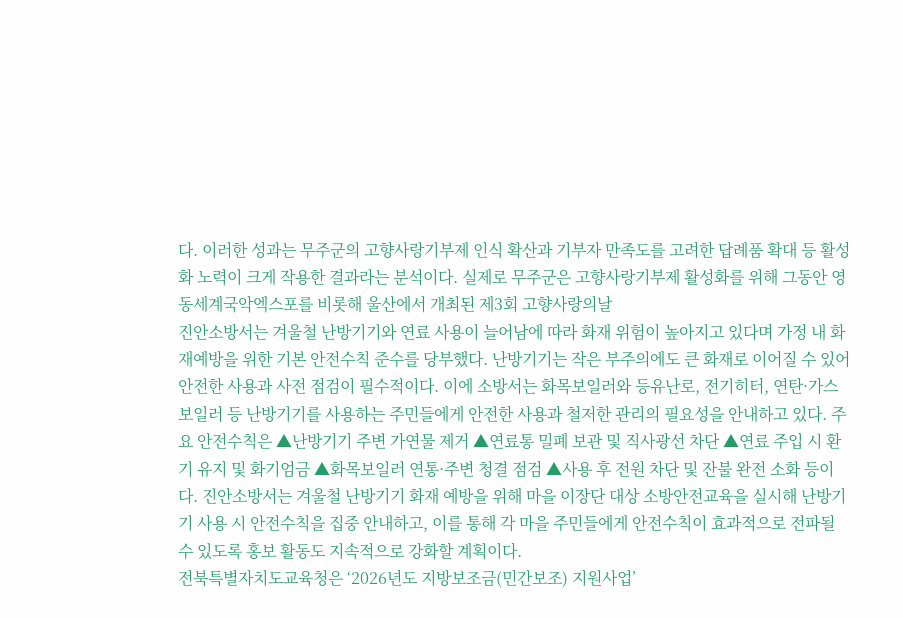다. 이러한 성과는 무주군의 고향사랑기부제 인식 확산과 기부자 만족도를 고려한 답례품 확대 등 활성화 노력이 크게 작용한 결과라는 분석이다. 실제로 무주군은 고향사랑기부제 활성화를 위해 그동안 영동세계국악엑스포를 비롯해 울산에서 개최된 제3회 고향사랑의날
진안소방서는 겨울철 난방기기와 연료 사용이 늘어남에 따라 화재 위험이 높아지고 있다며 가정 내 화재예방을 위한 기본 안전수칙 준수를 당부했다. 난방기기는 작은 부주의에도 큰 화재로 이어질 수 있어 안전한 사용과 사전 점검이 필수적이다. 이에 소방서는 화목보일러와 등유난로, 전기히터, 연탄·가스보일러 등 난방기기를 사용하는 주민들에게 안전한 사용과 철저한 관리의 필요성을 안내하고 있다. 주요 안전수칙은 ▲난방기기 주변 가연물 제거 ▲연료통 밀폐 보관 및 직사광선 차단 ▲연료 주입 시 환기 유지 및 화기엄금 ▲화목보일러 연통·주변 청결 점검 ▲사용 후 전원 차단 및 잔불 완전 소화 등이다. 진안소방서는 겨울철 난방기기 화재 예방을 위해 마을 이장단 대상 소방안전교육을 실시해 난방기기 사용 시 안전수칙을 집중 안내하고, 이를 통해 각 마을 주민들에게 안전수칙이 효과적으로 전파될 수 있도록 홍보 활동도 지속적으로 강화할 계획이다.
전북특별자치도교육청은 ‘2026년도 지방보조금(민간보조) 지원사업’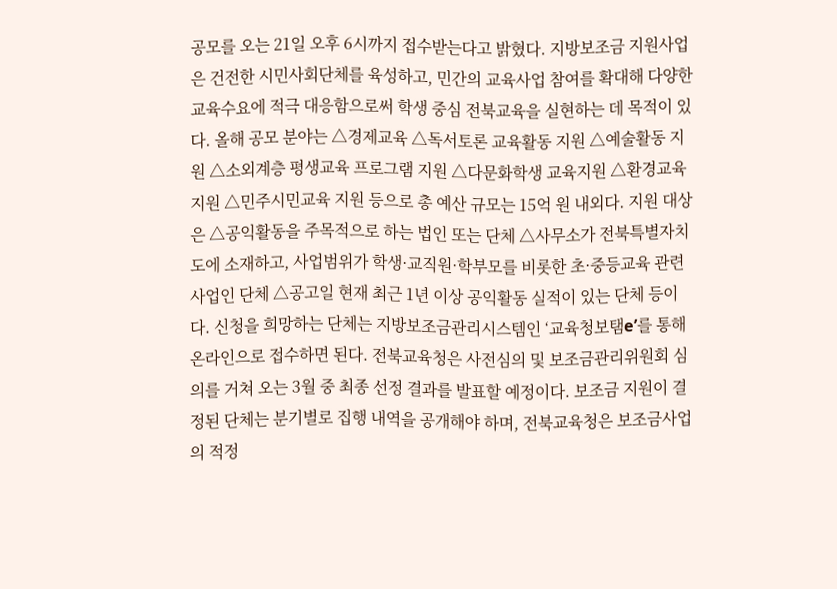공모를 오는 21일 오후 6시까지 접수받는다고 밝혔다. 지방보조금 지원사업은 건전한 시민사회단체를 육성하고, 민간의 교육사업 참여를 확대해 다양한 교육수요에 적극 대응함으로써 학생 중심 전북교육을 실현하는 데 목적이 있다. 올해 공모 분야는 △경제교육 △독서토론 교육활동 지원 △예술활동 지원 △소외계층 평생교육 프로그램 지원 △다문화학생 교육지원 △환경교육 지원 △민주시민교육 지원 등으로 총 예산 규모는 15억 원 내외다. 지원 대상은 △공익활동을 주목적으로 하는 법인 또는 단체 △사무소가 전북특별자치도에 소재하고, 사업범위가 학생·교직원·학부모를 비롯한 초·중등교육 관련 사업인 단체 △공고일 현재 최근 1년 이상 공익활동 실적이 있는 단체 등이다. 신청을 희망하는 단체는 지방보조금관리시스템인 ‘교육청보탬e’를 통해 온라인으로 접수하면 된다. 전북교육청은 사전심의 및 보조금관리위원회 심의를 거쳐 오는 3월 중 최종 선정 결과를 발표할 예정이다. 보조금 지원이 결정된 단체는 분기별로 집행 내역을 공개해야 하며, 전북교육청은 보조금사업의 적정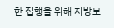한 집행을 위해 지방보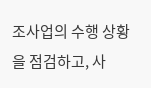조사업의 수행 상황을 점검하고, 사